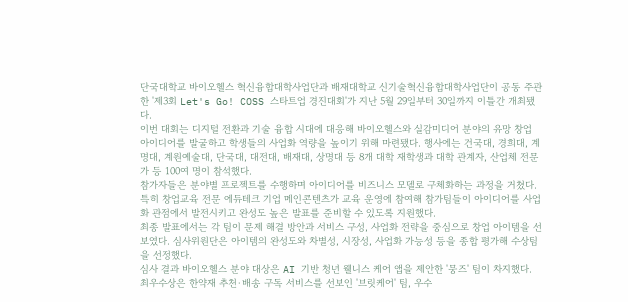단국대학교 바이오헬스 혁신융합대학사업단과 배재대학교 신기술혁신융합대학사업단이 공동 주관한 '제3회 Let's Go! COSS 스타트업 경진대회'가 지난 5월 29일부터 30일까지 이틀간 개최됐다.
이번 대회는 디지털 전환과 기술 융합 시대에 대응해 바이오헬스와 실감미디어 분야의 유망 창업 아이디어를 발굴하고 학생들의 사업화 역량을 높이기 위해 마련됐다. 행사에는 건국대, 경희대, 계명대, 계원예술대, 단국대, 대전대, 배재대, 상명대 등 8개 대학 재학생과 대학 관계자, 산업체 전문가 등 100여 명이 참석했다.
참가자들은 분야별 프로젝트를 수행하며 아이디어를 비즈니스 모델로 구체화하는 과정을 거쳤다. 특히 창업교육 전문 에듀테크 기업 메인콘텐츠가 교육 운영에 참여해 참가팀들이 아이디어를 사업화 관점에서 발전시키고 완성도 높은 발표를 준비할 수 있도록 지원했다.
최종 발표에서는 각 팀이 문제 해결 방안과 서비스 구성, 사업화 전략을 중심으로 창업 아이템을 선보였다. 심사위원단은 아이템의 완성도와 차별성, 시장성, 사업화 가능성 등을 종합 평가해 수상팀을 선정했다.
심사 결과 바이오헬스 분야 대상은 AI 기반 청년 웰니스 케어 앱을 제안한 '뭉즈' 팀이 차지했다. 최우수상은 한약재 추천·배송 구독 서비스를 선보인 '브릿케어' 팀, 우수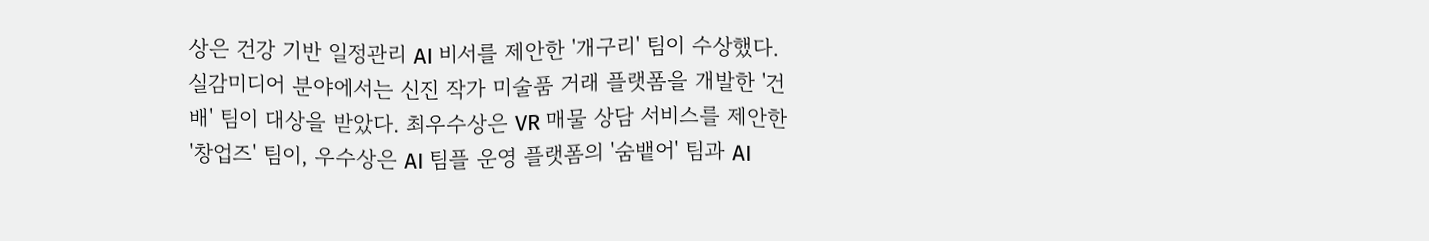상은 건강 기반 일정관리 AI 비서를 제안한 '개구리' 팀이 수상했다.
실감미디어 분야에서는 신진 작가 미술품 거래 플랫폼을 개발한 '건배' 팀이 대상을 받았다. 최우수상은 VR 매물 상담 서비스를 제안한 '창업즈' 팀이, 우수상은 AI 팀플 운영 플랫폼의 '숨뱉어' 팀과 AI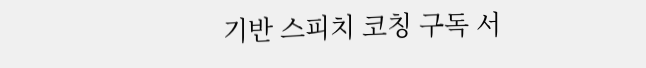기반 스피치 코칭 구독 서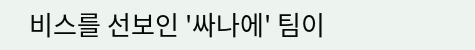비스를 선보인 '싸나에' 팀이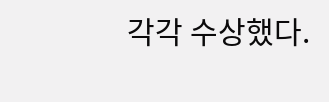각각 수상했다.